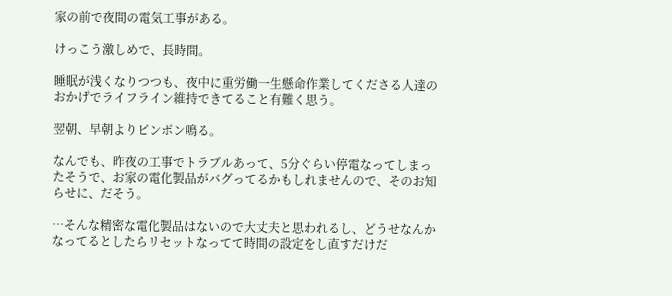家の前で夜間の電気工事がある。

けっこう激しめで、長時間。

睡眠が浅くなりつつも、夜中に重労働一生懸命作業してくださる人達のおかげでライフライン維持できてること有難く思う。

翌朝、早朝よりピンポン鳴る。

なんでも、昨夜の工事でトラブルあって、5分ぐらい停電なってしまったそうで、お家の電化製品がバグってるかもしれませんので、そのお知らせに、だそう。

…そんな精密な電化製品はないので大丈夫と思われるし、どうせなんかなってるとしたらリセットなってて時間の設定をし直すだけだ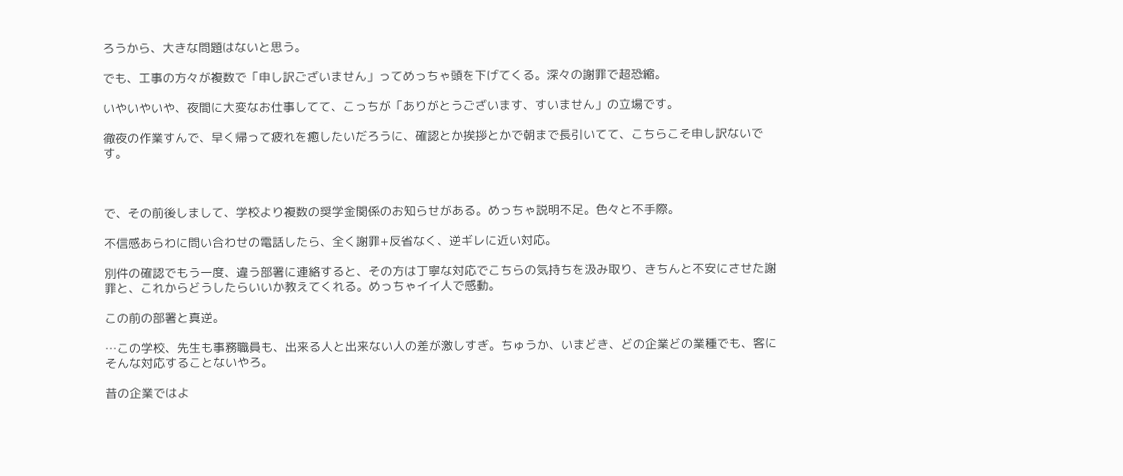ろうから、大きな問題はないと思う。

でも、工事の方々が複数で「申し訳ございません」ってめっちゃ頭を下げてくる。深々の謝罪で超恐縮。

いやいやいや、夜間に大変なお仕事してて、こっちが「ありがとうございます、すいません」の立場です。

徹夜の作業すんで、早く帰って疲れを癒したいだろうに、確認とか挨拶とかで朝まで長引いてて、こちらこそ申し訳ないです。



で、その前後しまして、学校より複数の奨学金関係のお知らせがある。めっちゃ説明不足。色々と不手際。

不信感あらわに問い合わせの電話したら、全く謝罪+反省なく、逆ギレに近い対応。

別件の確認でもう一度、違う部署に連絡すると、その方は丁寧な対応でこちらの気持ちを汲み取り、きちんと不安にさせた謝罪と、これからどうしたらいいか教えてくれる。めっちゃイイ人で感動。

この前の部署と真逆。

…この学校、先生も事務職員も、出来る人と出来ない人の差が激しすぎ。ちゅうか、いまどき、どの企業どの業種でも、客にそんな対応することないやろ。

昔の企業ではよ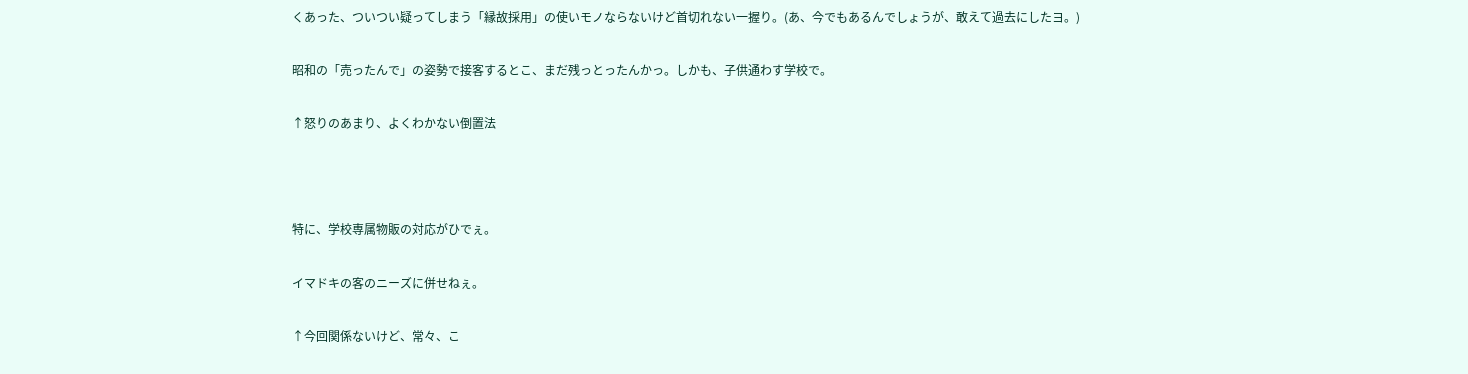くあった、ついつい疑ってしまう「縁故採用」の使いモノならないけど首切れない一握り。(あ、今でもあるんでしょうが、敢えて過去にしたヨ。)

昭和の「売ったんで」の姿勢で接客するとこ、まだ残っとったんかっ。しかも、子供通わす学校で。

↑怒りのあまり、よくわかない倒置法



特に、学校専属物販の対応がひでぇ。

イマドキの客のニーズに併せねぇ。

↑今回関係ないけど、常々、こ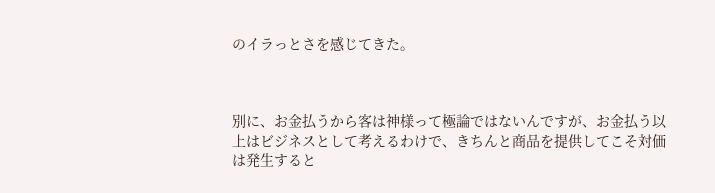のイラっとさを感じてきた。



別に、お金払うから客は神様って極論ではないんですが、お金払う以上はビジネスとして考えるわけで、きちんと商品を提供してこそ対価は発生すると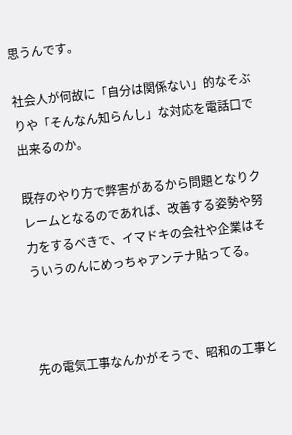思うんです。

社会人が何故に「自分は関係ない」的なそぶりや「そんなん知らんし」な対応を電話口で出来るのか。

既存のやり方で弊害があるから問題となりクレームとなるのであれば、改善する姿勢や努力をするべきで、イマドキの会社や企業はそういうのんにめっちゃアンテナ貼ってる。



先の電気工事なんかがそうで、昭和の工事と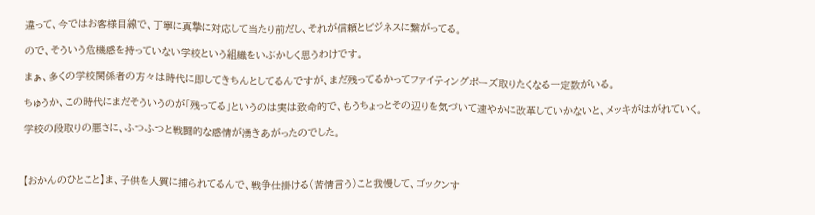違って、今ではお客様目線で、丁寧に真摯に対応して当たり前だし、それが信頼とビジネスに繋がってる。

ので、そういう危機感を持っていない学校という組織をいぶかしく思うわけです。

まぁ、多くの学校関係者の方々は時代に即してきちんとしてるんですが、まだ残ってるかってファイティングポーズ取りたくなる一定数がいる。

ちゅうか、この時代にまだそういうのが「残ってる」というのは実は致命的で、もうちょっとその辺りを気づいて速やかに改革していかないと、メッキがはがれていく。

学校の段取りの悪さに、ふつふつと戦闘的な感情が湧きあがったのでした。



【おかんのひとこと】ま、子供を人質に捕られてるんで、戦争仕掛ける(苦情言う)こと我慢して、ゴックンす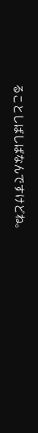ることしばしばなんですけどね。